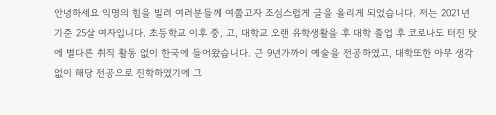안녕하세요 익명의 힘을 빌려 여러분들께 여쭙고자 조심스럽게 글을 올리게 되었습니다. 저는 2021년 기준 25살 여자입니다. 초등학교 이후 중, 고, 대학교 오랜 유학생활을 후 대학 졸업 후 코로나도 터진 탓에 별다른 취직 활동 없이 한국에 들어왔습니다. 근 9년가까이 예술을 전공하였고, 대학또한 아무 생각 없이 해당 전공으로 진학하였기에 그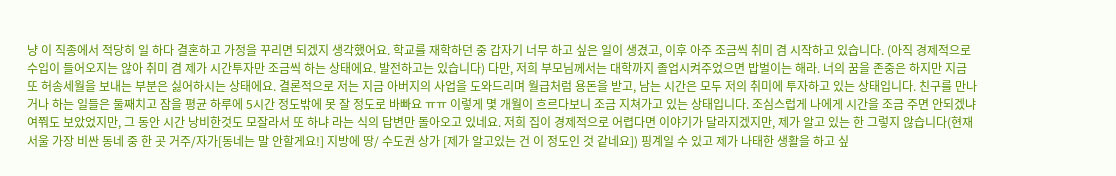냥 이 직종에서 적당히 일 하다 결혼하고 가정을 꾸리면 되겠지 생각했어요. 학교를 재학하던 중 갑자기 너무 하고 싶은 일이 생겼고, 이후 아주 조금씩 취미 겸 시작하고 있습니다. (아직 경제적으로 수입이 들어오지는 않아 취미 겸 제가 시간투자만 조금씩 하는 상태에요. 발전하고는 있습니다) 다만, 저희 부모님께서는 대학까지 졸업시켜주었으면 밥벌이는 해라. 너의 꿈을 존중은 하지만 지금 또 허송세월을 보내는 부분은 싫어하시는 상태에요. 결론적으로 저는 지금 아버지의 사업을 도와드리며 월급처럼 용돈을 받고, 남는 시간은 모두 저의 취미에 투자하고 있는 상태입니다. 친구를 만나거나 하는 일들은 둘째치고 잠을 평균 하루에 5시간 정도밖에 못 잘 정도로 바빠요 ㅠㅠ 이렇게 몇 개월이 흐르다보니 조금 지쳐가고 있는 상태입니다. 조심스럽게 나에게 시간을 조금 주면 안되겠냐 여쭤도 보았었지만, 그 동안 시간 낭비한것도 모잘라서 또 하냐 라는 식의 답변만 돌아오고 있네요. 저희 집이 경제적으로 어렵다면 이야기가 달라지겠지만, 제가 알고 있는 한 그렇지 않습니다(현재 서울 가장 비싼 동네 중 한 곳 거주/자가[동네는 말 안할게요!] 지방에 땅/ 수도권 상가 [제가 알고있는 건 이 정도인 것 같네요]) 핑계일 수 있고 제가 나태한 생활을 하고 싶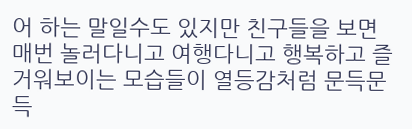어 하는 말일수도 있지만 친구들을 보면 매번 놀러다니고 여행다니고 행복하고 즐거워보이는 모습들이 열등감처럼 문득문득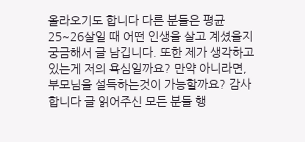올라오기도 합니다 다른 분들은 평균 25~26살일 때 어떤 인생을 살고 계셨을지 궁금해서 글 남깁니다. 또한 제가 생각하고 있는게 저의 욕심일까요? 만약 아니라면, 부모님을 설득하는것이 가능할까요? 감사합니다 글 읽어주신 모든 분들 행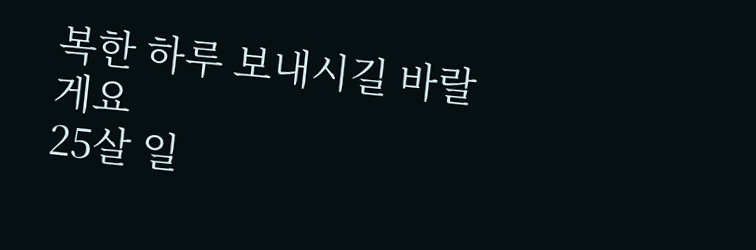복한 하루 보내시길 바랄게요
25살 일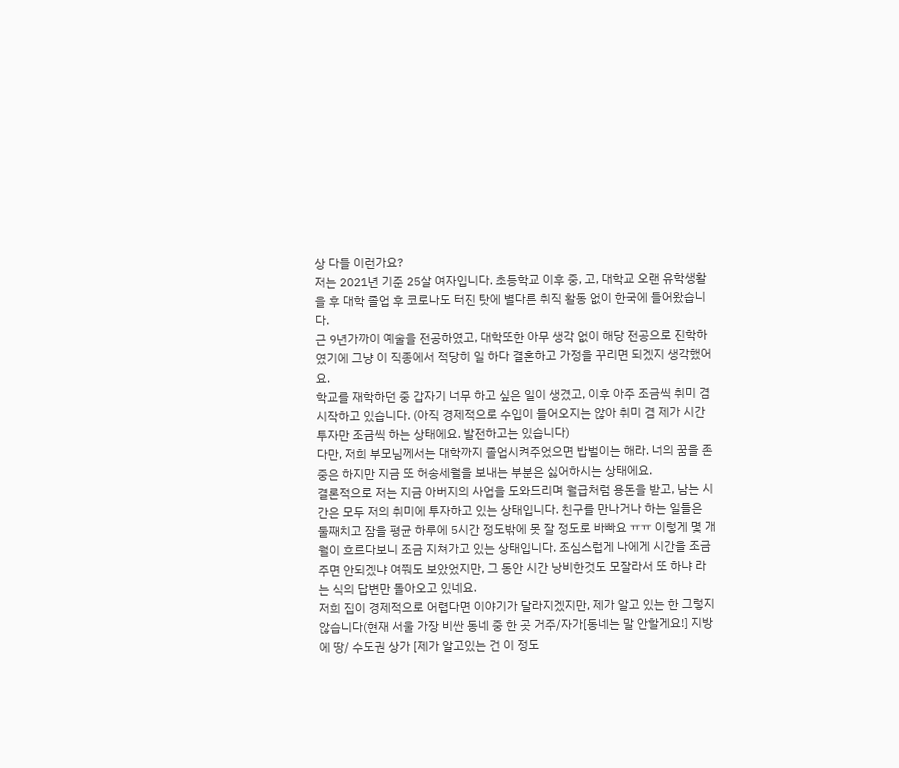상 다들 이런가요?
저는 2021년 기준 25살 여자입니다. 초등학교 이후 중, 고, 대학교 오랜 유학생활을 후 대학 졸업 후 코로나도 터진 탓에 별다른 취직 활동 없이 한국에 들어왔습니다.
근 9년가까이 예술을 전공하였고, 대학또한 아무 생각 없이 해당 전공으로 진학하였기에 그냥 이 직종에서 적당히 일 하다 결혼하고 가정을 꾸리면 되겠지 생각했어요.
학교를 재학하던 중 갑자기 너무 하고 싶은 일이 생겼고, 이후 아주 조금씩 취미 겸 시작하고 있습니다. (아직 경제적으로 수입이 들어오지는 않아 취미 겸 제가 시간투자만 조금씩 하는 상태에요. 발전하고는 있습니다)
다만, 저희 부모님께서는 대학까지 졸업시켜주었으면 밥벌이는 해라. 너의 꿈을 존중은 하지만 지금 또 허송세월을 보내는 부분은 싫어하시는 상태에요.
결론적으로 저는 지금 아버지의 사업을 도와드리며 월급처럼 용돈을 받고, 남는 시간은 모두 저의 취미에 투자하고 있는 상태입니다. 친구를 만나거나 하는 일들은 둘째치고 잠을 평균 하루에 5시간 정도밖에 못 잘 정도로 바빠요 ㅠㅠ 이렇게 몇 개월이 흐르다보니 조금 지쳐가고 있는 상태입니다. 조심스럽게 나에게 시간을 조금 주면 안되겠냐 여쭤도 보았었지만, 그 동안 시간 낭비한것도 모잘라서 또 하냐 라는 식의 답변만 돌아오고 있네요.
저희 집이 경제적으로 어렵다면 이야기가 달라지겠지만, 제가 알고 있는 한 그렇지 않습니다(현재 서울 가장 비싼 동네 중 한 곳 거주/자가[동네는 말 안할게요!] 지방에 땅/ 수도권 상가 [제가 알고있는 건 이 정도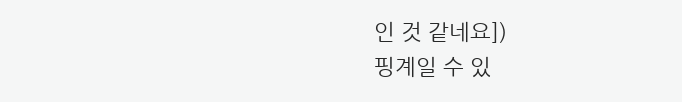인 것 같네요])
핑계일 수 있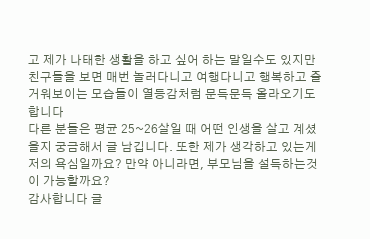고 제가 나태한 생활을 하고 싶어 하는 말일수도 있지만 친구들을 보면 매번 놀러다니고 여행다니고 행복하고 즐거워보이는 모습들이 열등감처럼 문득문득 올라오기도 합니다
다른 분들은 평균 25~26살일 때 어떤 인생을 살고 계셨을지 궁금해서 글 남깁니다. 또한 제가 생각하고 있는게 저의 욕심일까요? 만약 아니라면, 부모님을 설득하는것이 가능할까요?
감사합니다 글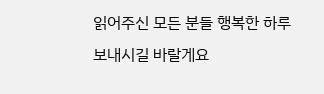읽어주신 모든 분들 행복한 하루 보내시길 바랄게요